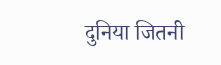दुनिया जितनी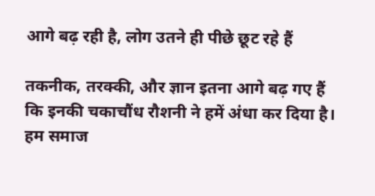आगे बढ़ रही है, लोग उतने ही पीछे छूट रहे हैं

तकनीक, तरक्की, और ज्ञान इतना आगे बढ़ गए हैं कि इनकी चकाचौंध रौशनी ने हमें अंधा कर दिया है।
हम समाज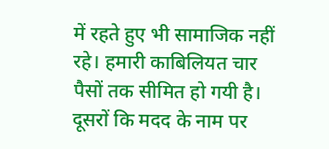में रहते हुए भी सामाजिक नहीं रहे। हमारी काबिलियत चार पैसों तक सीमित हो गयी है।
दूसरों कि मदद के नाम पर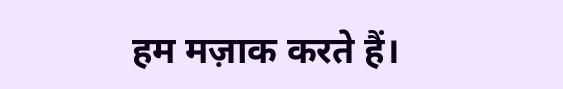हम मज़ाक करते हैं।